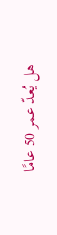هل يُعدّ عمر 50 عامًا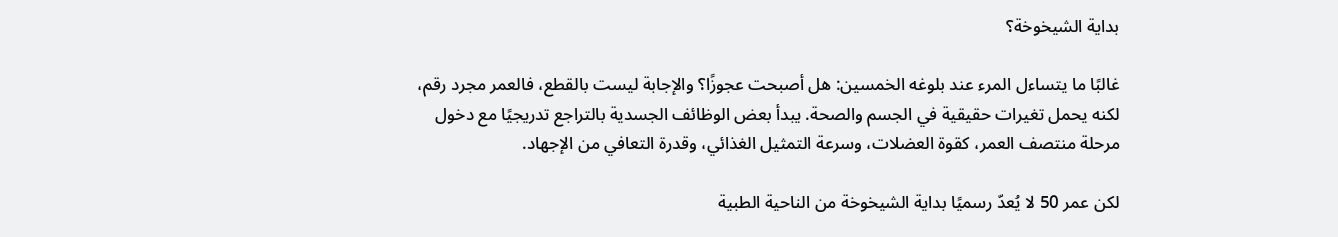بداية الشيخوخة؟

غالبًا ما يتساءل المرء عند بلوغه الخمسين: هل أصبحت عجوزًا؟ والإجابة ليست بالقطع، فالعمر مجرد رقم، لكنه يحمل تغيرات حقيقية في الجسم والصحة. يبدأ بعض الوظائف الجسدية بالتراجع تدريجيًا مع دخول مرحلة منتصف العمر، كقوة العضلات، وسرعة التمثيل الغذائي، وقدرة التعافي من الإجهاد.

لكن عمر 50 لا يُعدّ رسميًا بداية الشيخوخة من الناحية الطبية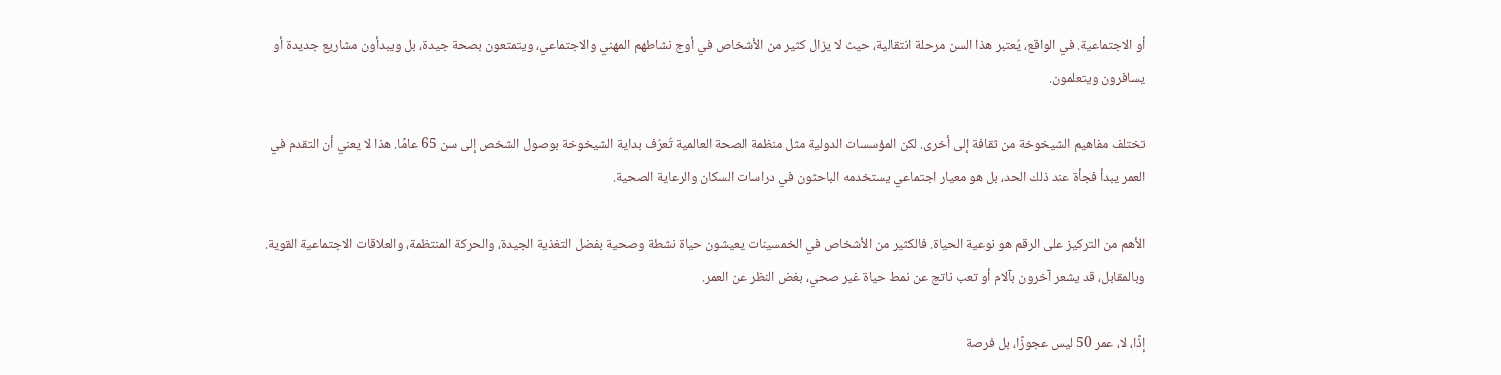أو الاجتماعية. في الواقع، يُعتبر هذا السن مرحلة انتقالية، حيث لا يزال كثير من الأشخاص في أوج نشاطهم المهني والاجتماعي، ويتمتعون بصحة جيدة، بل ويبدأون مشاريع جديدة أو يسافرون ويتعلمون.

تختلف مفاهيم الشيخوخة من ثقافة إلى أخرى. لكن المؤسسات الدولية مثل منظمة الصحة العالمية تُعرّف بداية الشيخوخة بوصول الشخص إلى سن 65 عامًا. هذا لا يعني أن التقدم في العمر يبدأ فجأة عند ذلك الحد، بل هو معيار اجتماعي يستخدمه الباحثون في دراسات السكان والرعاية الصحية.

الأهم من التركيز على الرقم هو نوعية الحياة. فالكثير من الأشخاص في الخمسينات يعيشون حياة نشطة وصحية بفضل التغذية الجيدة، والحركة المنتظمة، والعلاقات الاجتماعية القوية. وبالمقابل، قد يشعر آخرون بآلام أو تعب ناتج عن نمط حياة غير صحي، بغض النظر عن العمر.

إذًا، لا، عمر 50 ليس عجوزًا، بل فرصة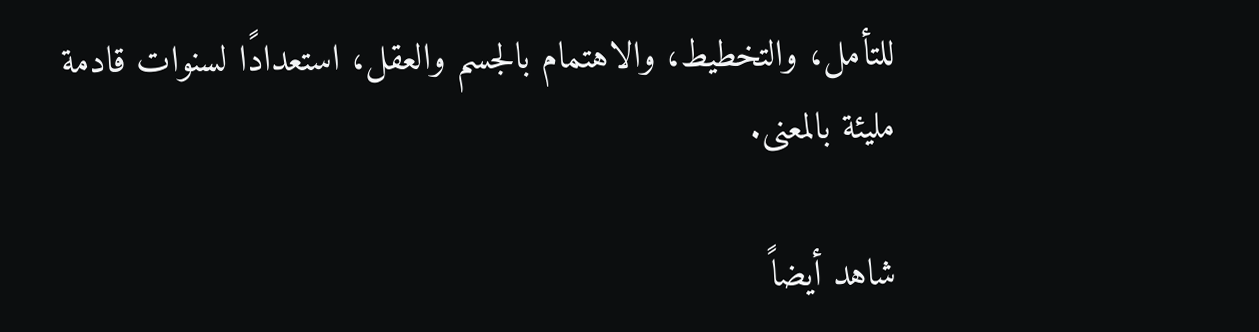للتأمل، والتخطيط، والاهتمام بالجسم والعقل، استعدادًا لسنوات قادمة مليئة بالمعنى.

شاهد أيضاً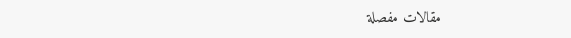مقالات مفصلة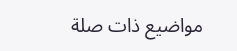مواضيع ذات صلة